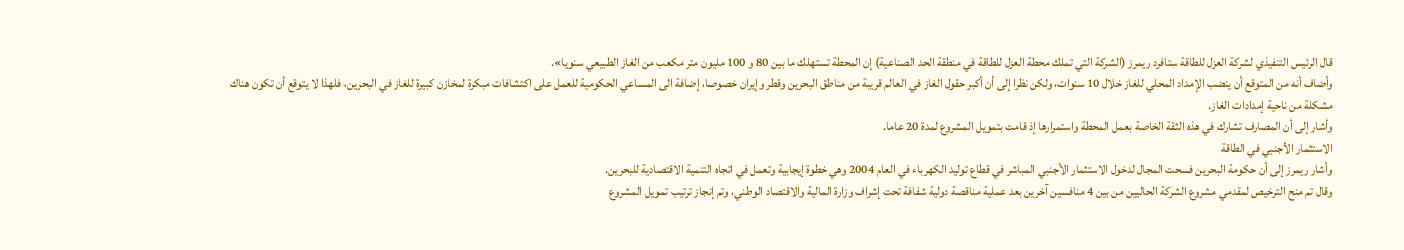قال الرئيس التنفيذي لشركة العزل للطاقة ستافرد ريمرز (الشركة التي تملك محطة العزل للطاقة في منطقة الحد الصناعية) إن المحطة تستهلك ما بين 80 و 100 مليون متر مكعب من الغاز الطبيعي سنويا».
وأضاف أنه من المتوقع أن ينضب الإمداد المحلي للغاز خلال 10 سنوات، ولكن نظرا إلى أن أكبر حقول الغاز في العالم قريبة من مناطق البحرين وقطر وإيران خصوصا، إضافة الى المساعي الحكومية للعمل على اكتشافات مبكرة لمخازن كبيرة للغاز في البحرين، فلهذا لا يتوقع أن تكون هناك مشكلة من ناحية إمدادات الغاز.
وأشار إلى أن المصارف تشارك في هذه الثقة الخاصة بعمل المحطة واستمرارها إذ قامت بتمويل المشروع لمدة 20 عاما.
الاستثمار الأجنبي في الطاقة
وأشار ريمرز إلى أن حكومة البحرين فسحت المجال لدخول الاستثمار الأجنبي المباشر في قطاع توليد الكهرباء في العام 2004 وهي خطوة إيجابية وتعمل في اتجاه التنمية الاقتصادية للبحرين.
وقال تم منح الترخيص لمقدمي مشروع الشركة الحاليين من بين 4 منافسين آخرين بعد عملية مناقصة دولية شفافة تحت إشراف وزارة المالية والاقتصاد الوطني، وتم إنجاز ترتيب تمويل المشروع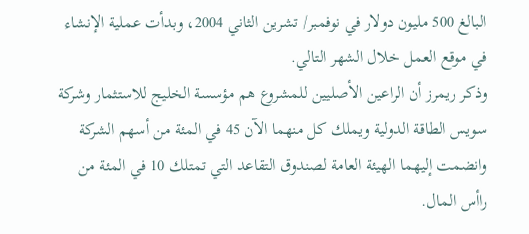البالغ 500 مليون دولار في نوفمبر/ تشرين الثاني 2004، وبدأت عملية الإنشاء في موقع العمل خلال الشهر التالي.
وذكر ريمرز أن الراعين الأصليين للمشروع هم مؤسسة الخليج للاستثمار وشركة سويس الطاقة الدولية ويملك كل منهما الآن 45 في المئة من أسهم الشركة وانضمت إليهما الهيئة العامة لصندوق التقاعد التي تمتلك 10 في المئة من راأس المال.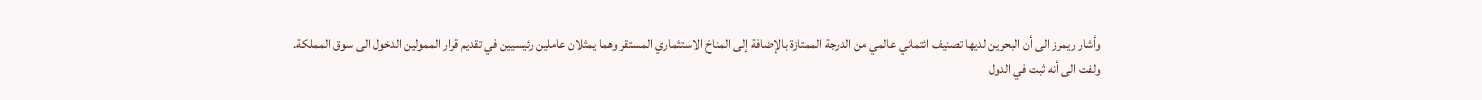وأشار ريمرز الى أن البحرين لديها تصنيف ائتماني عالمي من الدرجة الممتازة بالإضافة إلى المناخ الاستثماري المستقر وهما يمثلان عاملين رئيسيين في تقديم قرار الممولين الدخول الى سوق المملكة.
ولفت الى أنه ثبت في الدول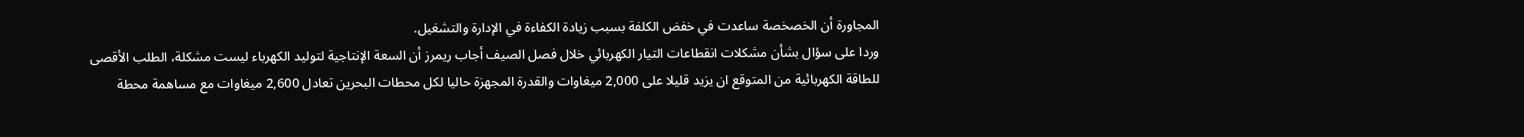المجاورة أن الخصخصة ساعدت في خفض الكلفة بسبب زيادة الكفاءة في الإدارة والتشغيل.
وردا على سؤال بشأن مشكلات انقطاعات التيار الكهربائي خلال فصل الصيف أجاب ريمرز أن السعة الإنتاجية لتوليد الكهرباء ليست مشكلة، الطلب الأقصى للطاقة الكهربائية من المتوقع ان يزيد قليلا على 2,000 ميغاوات والقدرة المجهزة حاليا لكل محطات البحرين تعادل 2,600 ميغاوات مع مساهمة محطة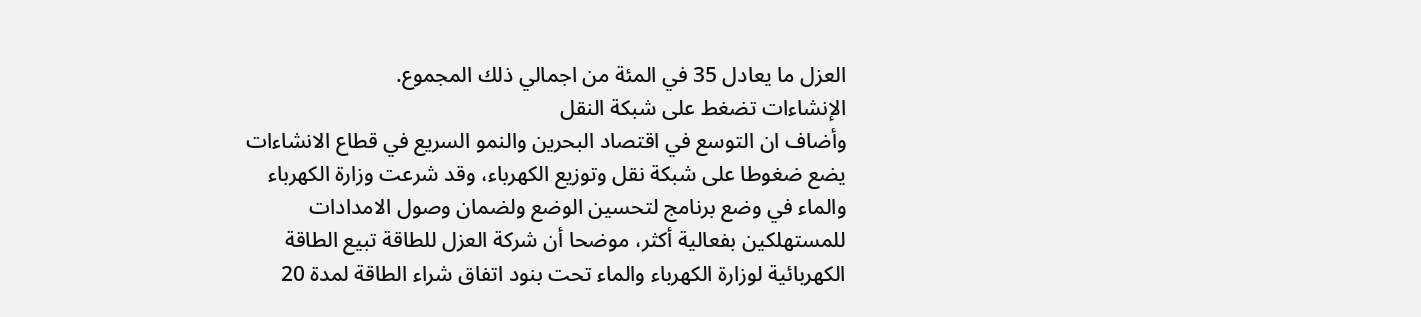العزل ما يعادل 35 في المئة من اجمالي ذلك المجموع.
الإنشاءات تضغط على شبكة النقل
وأضاف ان التوسع في اقتصاد البحرين والنمو السريع في قطاع الانشاءات يضع ضغوطا على شبكة نقل وتوزيع الكهرباء، وقد شرعت وزارة الكهرباء والماء في وضع برنامج لتحسين الوضع ولضمان وصول الامدادات للمستهلكين بفعالية أكثر، موضحا أن شركة العزل للطاقة تبيع الطاقة الكهربائية لوزارة الكهرباء والماء تحت بنود اتفاق شراء الطاقة لمدة 20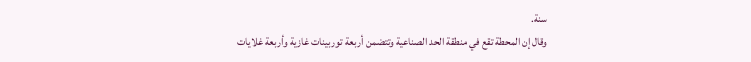سنة.
وقال إن المحطة تقع في منطقة الحد الصناعية وتتضمن أربعة توربينات غازية وأربعة غلايات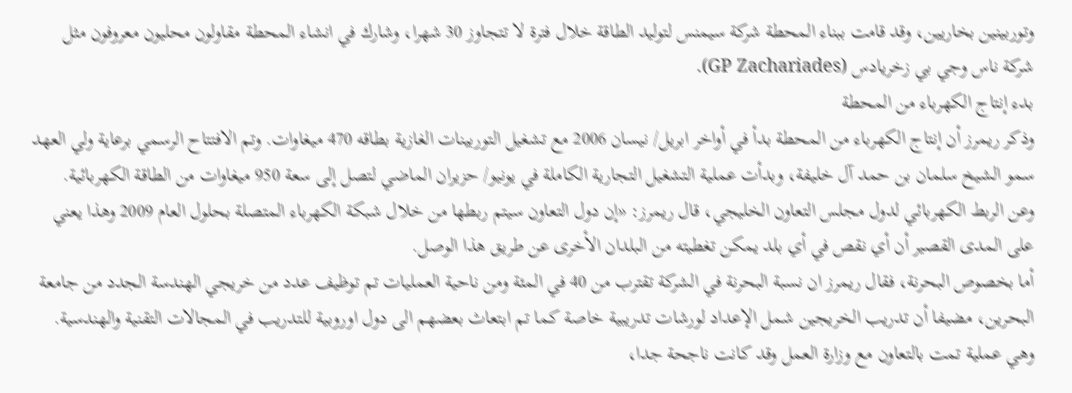وتوربينين بخاريين، وقد قامت ببناء المحطة شركة سيمنس لتوليد الطاقة خلال فترة لا تتجاوز 30 شهرا، وشارك في انشاء المحطة مقاولون محليون معروفون مثل شركة ناس وجي بي زخريادس (GP Zachariades).
بدء إنتاج الكهرباء من المحطة
وذكر ريمرز أن إنتاج الكهرباء من المحطة بدأ في أواخر ابريل/ نيسان 2006 مع تشغيل التوربينات الغازية بطاقه 470 ميغاوات. وتم الافتتاح الرسمي برعاية ولي العهد سمو الشيخ سلمان بن حمد آل خليفة، وبدأت عملية التشغيل التجارية الكاملة في يونيو/ حزيران الماضي لتصل إلى سعة 950 ميغاوات من الطاقة الكهربائية.
وعن الربط الكهربائي لدول مجلس التعاون الخليجي، قال ريمرز: «إن دول التعاون سيتم ربطها من خلال شبكة الكهرباء المتصلة بحلول العام 2009 وهذا يعني على المدى القصير أن أي نقص في أي بلد يمكن تغطيته من البلدان الأخرى عن طريق هذا الوصل.
أما بخصوص البحرنة، فقال ريمرز ان نسبة البحرنة في الشركة تقترب من 40 في المئة ومن ناحية العمليات تم توظيف عدد من خريجي الهندسة الجدد من جامعة البحرين، مضيفا أن تدريب الخريجين شمل الإعداد لورشات تدريبية خاصة كما تم ابتعاث بعضهم الى دول اوروبية للتدريب في المجالات التقنية والهندسية. وهي عملية تمت بالتعاون مع وزارة العمل وقد كانت ناجحة جدا،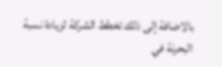بالاضافة إلى ذلك تخطط الشركة لزيادة نسبة البحرنة في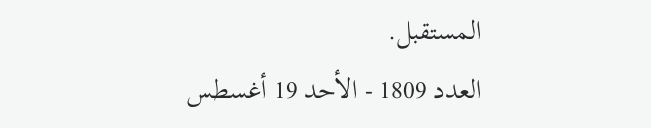المستقبل.
العدد 1809 - الأحد 19 أغسطس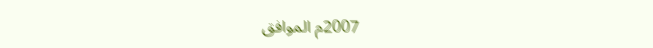2007م الموافق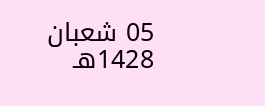05 شعبان 1428هـ